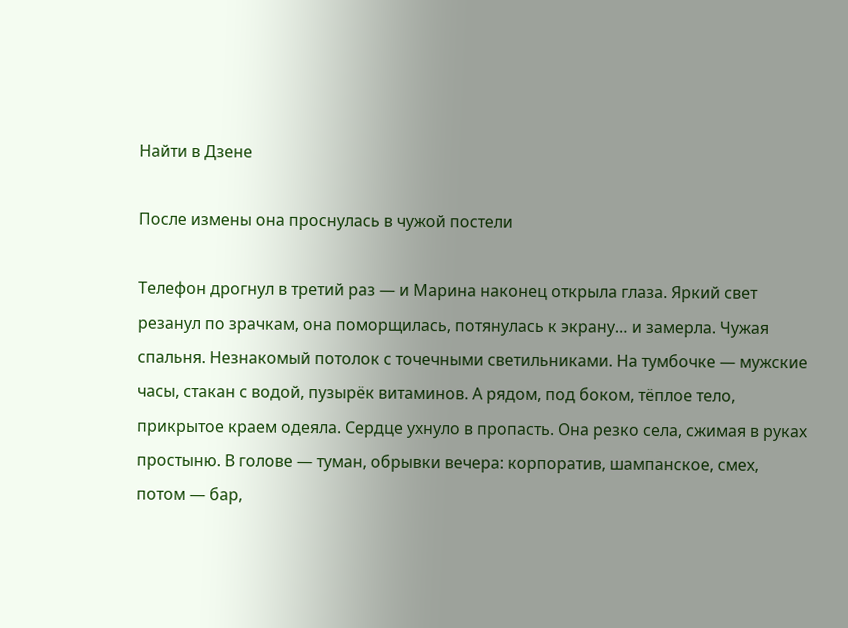Найти в Дзене

После измены она проснулась в чужой постели

Телефон дрогнул в третий раз — и Марина наконец открыла глаза. Яркий свет резанул по зрачкам, она поморщилась, потянулась к экрану… и замерла. Чужая спальня. Незнакомый потолок с точечными светильниками. На тумбочке — мужские часы, стакан с водой, пузырёк витаминов. А рядом, под боком, тёплое тело, прикрытое краем одеяла. Сердце ухнуло в пропасть. Она резко села, сжимая в руках простыню. В голове — туман, обрывки вечера: корпоратив, шампанское, смех, потом — бар,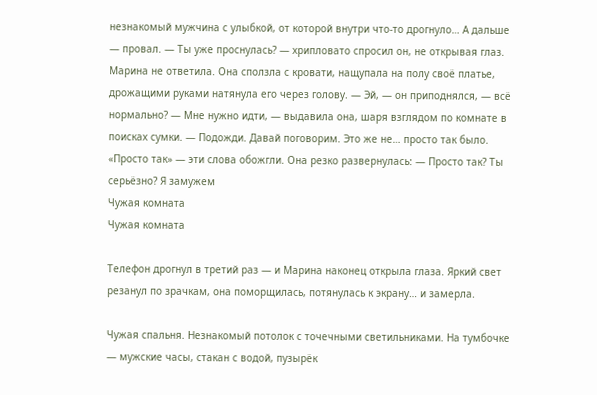незнакомый мужчина с улыбкой, от которой внутри что‑то дрогнуло… А дальше — провал. — Ты уже проснулась? — хрипловато спросил он, не открывая глаз. Марина не ответила. Она сползла с кровати, нащупала на полу своё платье, дрожащими руками натянула его через голову. — Эй, — он приподнялся, — всё нормально? — Мне нужно идти, — выдавила она, шаря взглядом по комнате в поисках сумки. — Подожди. Давай поговорим. Это же не… просто так было. «Просто так» — эти слова обожгли. Она резко развернулась: — Просто так? Ты серьёзно? Я замужем
Чужая комната
Чужая комната

Телефон дрогнул в третий раз — и Марина наконец открыла глаза. Яркий свет резанул по зрачкам, она поморщилась, потянулась к экрану… и замерла.

Чужая спальня. Незнакомый потолок с точечными светильниками. На тумбочке — мужские часы, стакан с водой, пузырёк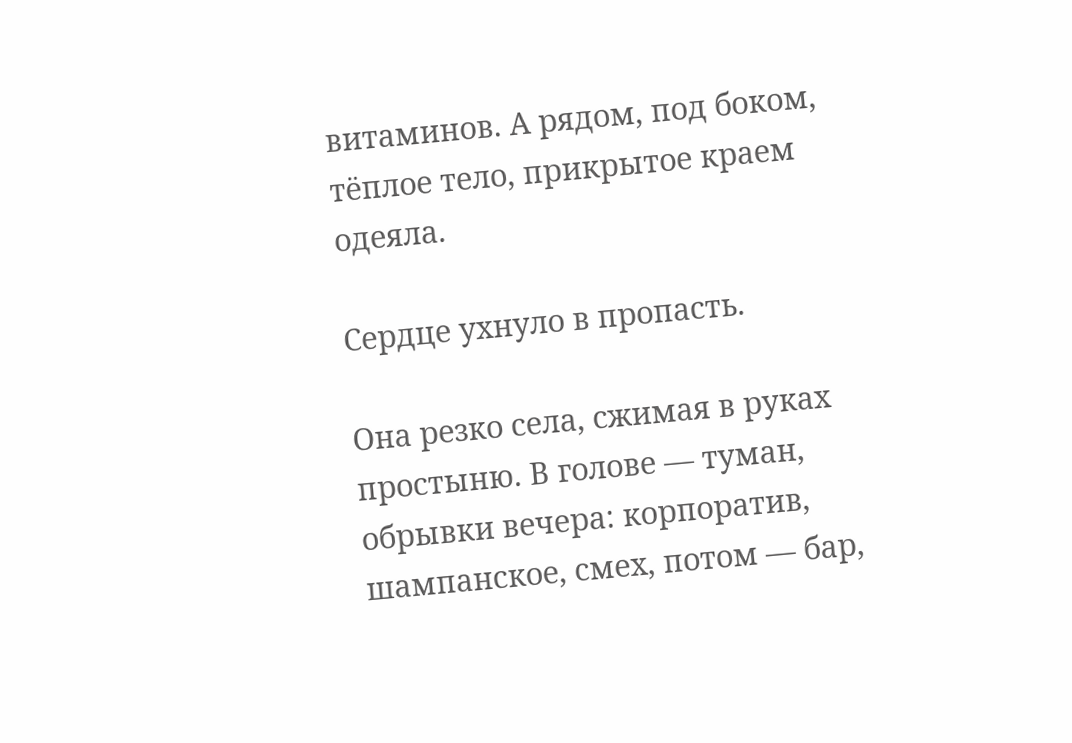витаминов. А рядом, под боком, тёплое тело, прикрытое краем одеяла.

Сердце ухнуло в пропасть.

Она резко села, сжимая в руках простыню. В голове — туман, обрывки вечера: корпоратив, шампанское, смех, потом — бар,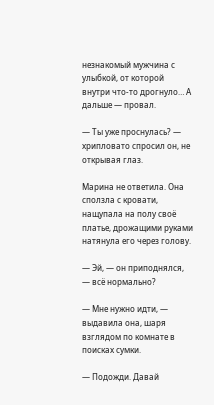незнакомый мужчина с улыбкой, от которой внутри что‑то дрогнуло… А дальше — провал.

— Ты уже проснулась? — хрипловато спросил он, не открывая глаз.

Марина не ответила. Она сползла с кровати, нащупала на полу своё платье, дрожащими руками натянула его через голову.

— Эй, — он приподнялся, — всё нормально?

— Мне нужно идти, — выдавила она, шаря взглядом по комнате в поисках сумки.

— Подожди. Давай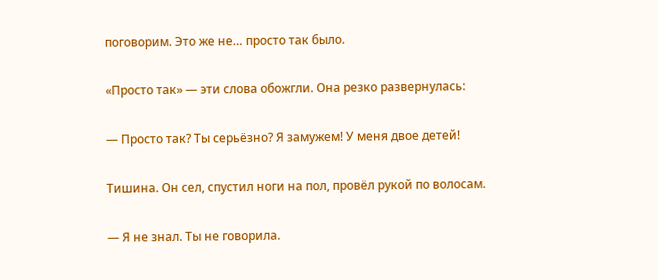поговорим. Это же не… просто так было.

«Просто так» — эти слова обожгли. Она резко развернулась:

— Просто так? Ты серьёзно? Я замужем! У меня двое детей!

Тишина. Он сел, спустил ноги на пол, провёл рукой по волосам.

— Я не знал. Ты не говорила.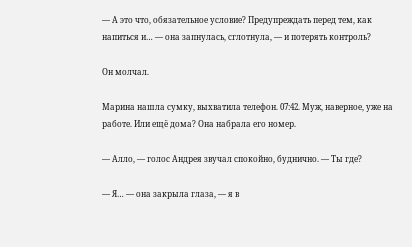— А это что, обязательное условие? Предупреждать перед тем, как напиться и… — она запнулась, сглотнула, — и потерять контроль?

Он молчал.

Марина нашла сумку, выхватила телефон. 07:42. Муж, наверное, уже на работе. Или ещё дома? Она набрала его номер.

— Алло, — голос Андрея звучал спокойно, буднично. — Ты где?

— Я… — она закрыла глаза, — я в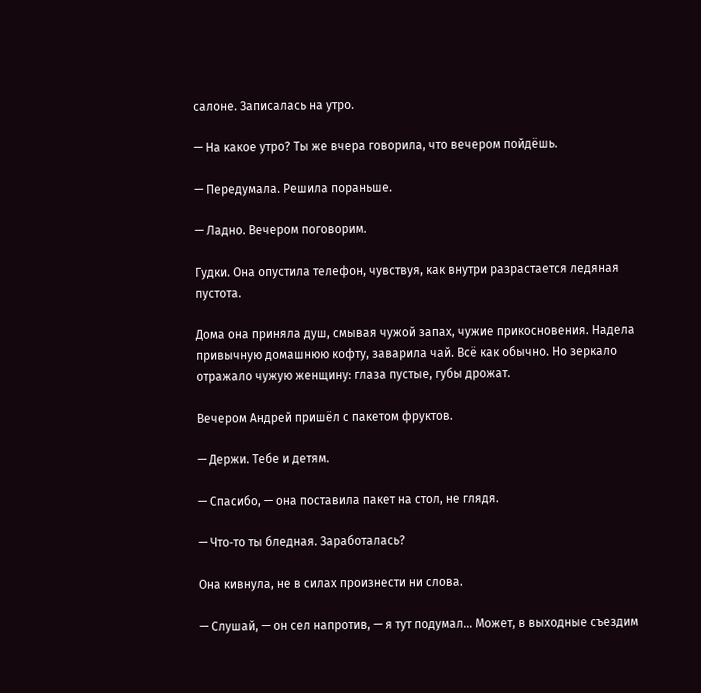салоне. Записалась на утро.

— На какое утро? Ты же вчера говорила, что вечером пойдёшь.

— Передумала. Решила пораньше.

— Ладно. Вечером поговорим.

Гудки. Она опустила телефон, чувствуя, как внутри разрастается ледяная пустота.

Дома она приняла душ, смывая чужой запах, чужие прикосновения. Надела привычную домашнюю кофту, заварила чай. Всё как обычно. Но зеркало отражало чужую женщину: глаза пустые, губы дрожат.

Вечером Андрей пришёл с пакетом фруктов.

— Держи. Тебе и детям.

— Спасибо, — она поставила пакет на стол, не глядя.

— Что‑то ты бледная. Заработалась?

Она кивнула, не в силах произнести ни слова.

— Слушай, — он сел напротив, — я тут подумал… Может, в выходные съездим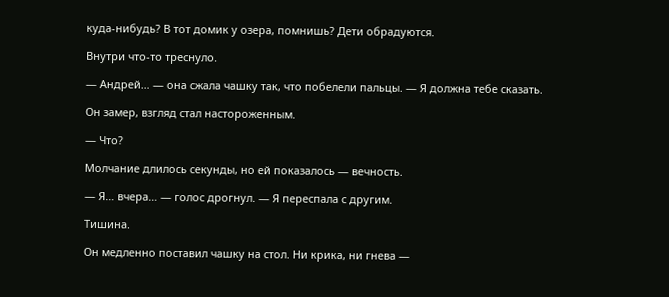куда‑нибудь? В тот домик у озера, помнишь? Дети обрадуются.

Внутри что‑то треснуло.

— Андрей… — она сжала чашку так, что побелели пальцы. — Я должна тебе сказать.

Он замер, взгляд стал настороженным.

— Что?

Молчание длилось секунды, но ей показалось — вечность.

— Я… вчера… — голос дрогнул. — Я переспала с другим.

Тишина.

Он медленно поставил чашку на стол. Ни крика, ни гнева —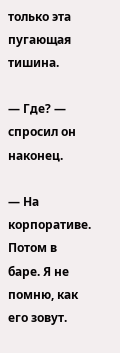только эта пугающая тишина.

— Где? — спросил он наконец.

— На корпоративе. Потом в баре. Я не помню, как его зовут.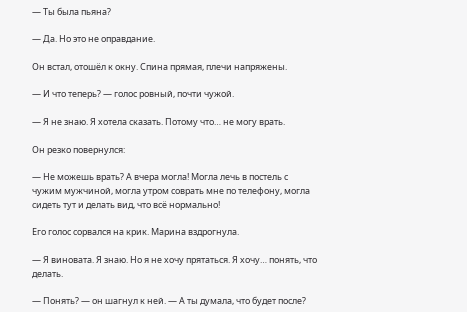— Ты была пьяна?

— Да. Но это не оправдание.

Он встал, отошёл к окну. Спина прямая, плечи напряжены.

— И что теперь? — голос ровный, почти чужой.

— Я не знаю. Я хотела сказать. Потому что… не могу врать.

Он резко повернулся:

— Не можешь врать? А вчера могла! Могла лечь в постель с чужим мужчиной, могла утром соврать мне по телефону, могла сидеть тут и делать вид, что всё нормально!

Его голос сорвался на крик. Марина вздрогнула.

— Я виновата. Я знаю. Но я не хочу прятаться. Я хочу… понять, что делать.

— Понять? — он шагнул к ней. — А ты думала, что будет после?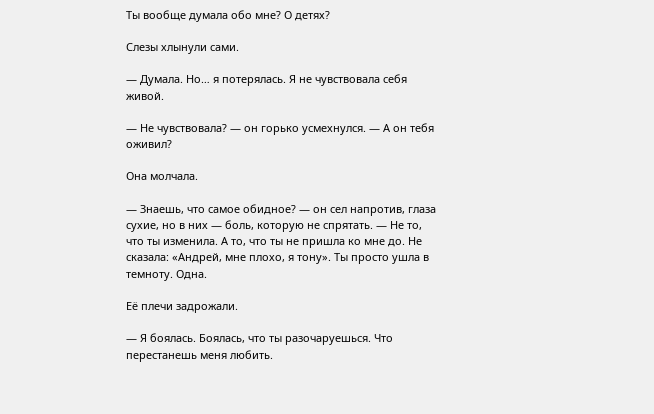Ты вообще думала обо мне? О детях?

Слезы хлынули сами.

— Думала. Но… я потерялась. Я не чувствовала себя живой.

— Не чувствовала? — он горько усмехнулся. — А он тебя оживил?

Она молчала.

— Знаешь, что самое обидное? — он сел напротив, глаза сухие, но в них — боль, которую не спрятать. — Не то, что ты изменила. А то, что ты не пришла ко мне до. Не сказала: «Андрей, мне плохо, я тону». Ты просто ушла в темноту. Одна.

Её плечи задрожали.

— Я боялась. Боялась, что ты разочаруешься. Что перестанешь меня любить.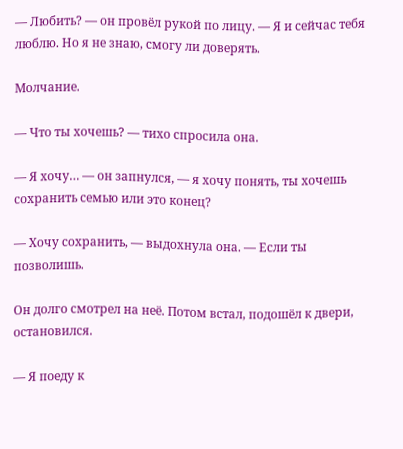— Любить? — он провёл рукой по лицу. — Я и сейчас тебя люблю. Но я не знаю, смогу ли доверять.

Молчание.

— Что ты хочешь? — тихо спросила она.

— Я хочу… — он запнулся, — я хочу понять, ты хочешь сохранить семью или это конец?

— Хочу сохранить, — выдохнула она. — Если ты позволишь.

Он долго смотрел на неё. Потом встал, подошёл к двери, остановился.

— Я поеду к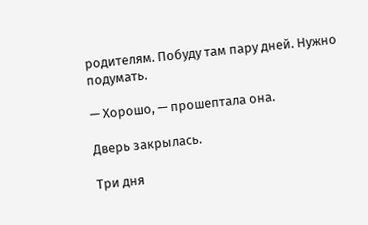родителям. Побуду там пару дней. Нужно подумать.

— Хорошо, — прошептала она.

Дверь закрылась.

Три дня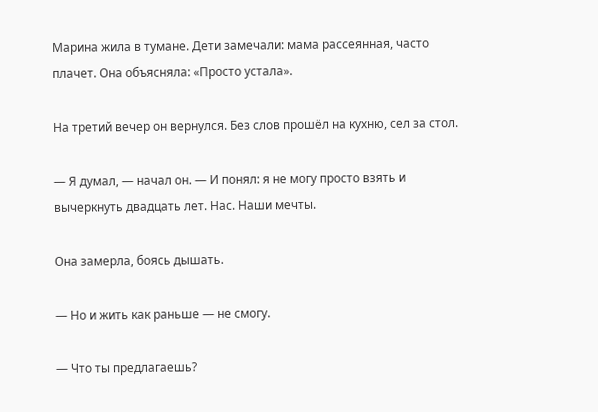Марина жила в тумане. Дети замечали: мама рассеянная, часто плачет. Она объясняла: «Просто устала».

На третий вечер он вернулся. Без слов прошёл на кухню, сел за стол.

— Я думал, — начал он. — И понял: я не могу просто взять и вычеркнуть двадцать лет. Нас. Наши мечты.

Она замерла, боясь дышать.

— Но и жить как раньше — не смогу.

— Что ты предлагаешь?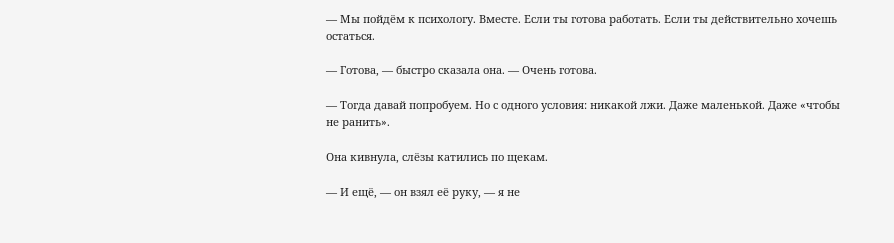— Мы пойдём к психологу. Вместе. Если ты готова работать. Если ты действительно хочешь остаться.

— Готова, — быстро сказала она. — Очень готова.

— Тогда давай попробуем. Но с одного условия: никакой лжи. Даже маленькой. Даже «чтобы не ранить».

Она кивнула, слёзы катились по щекам.

— И ещё, — он взял её руку, — я не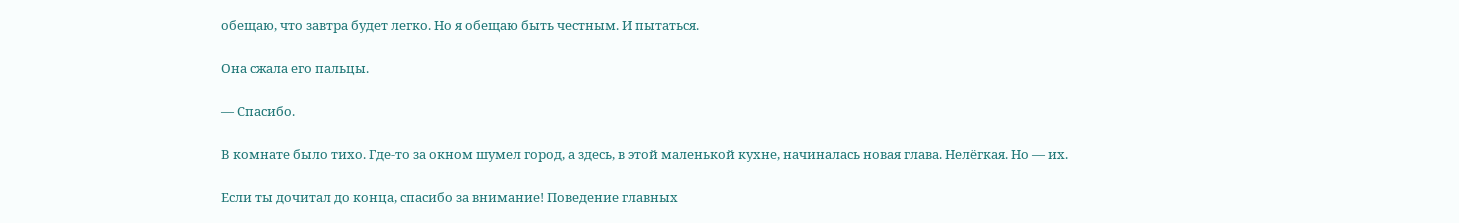обещаю, что завтра будет легко. Но я обещаю быть честным. И пытаться.

Она сжала его пальцы.

— Спасибо.

В комнате было тихо. Где‑то за окном шумел город, а здесь, в этой маленькой кухне, начиналась новая глава. Нелёгкая. Но — их.

Если ты дочитал до конца, спасибо за внимание! Поведение главных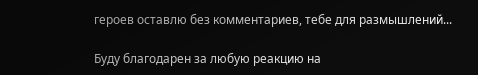героев оставлю без комментариев, тебе для размышлений...

Буду благодарен за любую реакцию на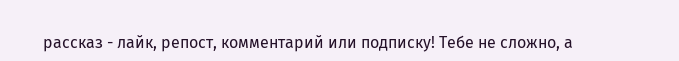рассказ - лайк, репост, комментарий или подписку! Тебе не сложно, а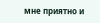мне приятно и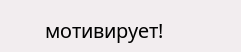мотивирует!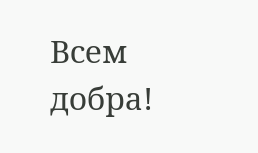Всем добра!